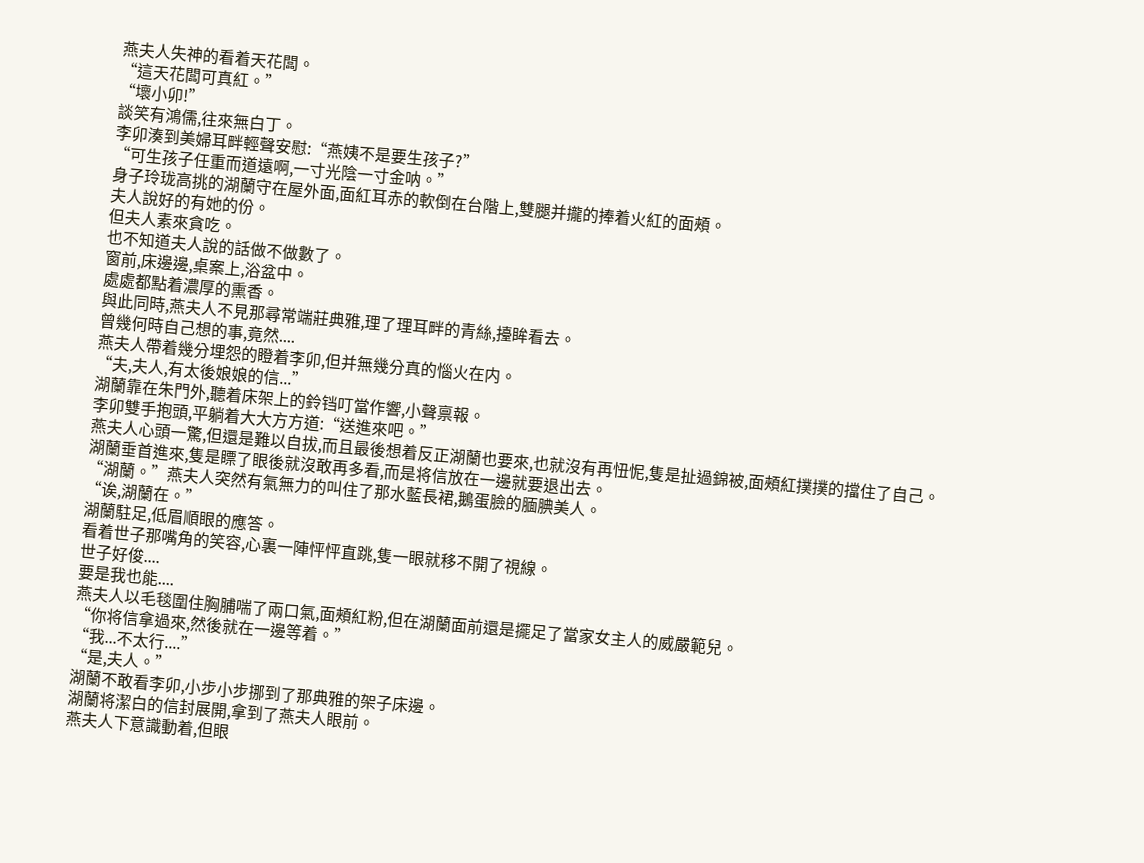燕夫人失神的看着天花闆。
“這天花闆可真紅。”
“壞小卯!”
談笑有鴻儒,往來無白丁。
李卯湊到美婦耳畔輕聲安慰:“燕姨不是要生孩子?”
“可生孩子任重而道遠啊,一寸光陰一寸金呐。”
身子玲珑高挑的湖蘭守在屋外面,面紅耳赤的軟倒在台階上,雙腿并攏的捧着火紅的面頰。
夫人說好的有她的份。
但夫人素來貪吃。
也不知道夫人說的話做不做數了。
窗前,床邊邊,桌案上,浴盆中。
處處都點着濃厚的熏香。
與此同時,燕夫人不見那尋常端莊典雅,理了理耳畔的青絲,擡眸看去。
曾幾何時自己想的事,竟然....
燕夫人帶着幾分埋怨的瞪着李卯,但并無幾分真的惱火在内。
“夫,夫人,有太後娘娘的信...”
湖蘭靠在朱門外,聽着床架上的鈴铛叮當作響,小聲禀報。
李卯雙手抱頭,平躺着大大方方道:“送進來吧。”
燕夫人心頭一驚,但還是難以自拔,而且最後想着反正湖蘭也要來,也就沒有再忸怩,隻是扯過錦被,面頰紅撲撲的擋住了自己。
湖蘭垂首進來,隻是瞟了眼後就沒敢再多看,而是将信放在一邊就要退出去。
“湖蘭。”燕夫人突然有氣無力的叫住了那水藍長裙,鵝蛋臉的腼腆美人。
“诶,湖蘭在。”
湖蘭駐足,低眉順眼的應答。
看着世子那嘴角的笑容,心裏一陣怦怦直跳,隻一眼就移不開了視線。
世子好俊....
要是我也能....
燕夫人以毛毯圍住胸脯喘了兩口氣,面頰紅粉,但在湖蘭面前還是擺足了當家女主人的威嚴範兒。
“你将信拿過來,然後就在一邊等着。”
“我...不太行....”
“是,夫人。”
湖蘭不敢看李卯,小步小步挪到了那典雅的架子床邊。
湖蘭将潔白的信封展開,拿到了燕夫人眼前。
燕夫人下意識動着,但眼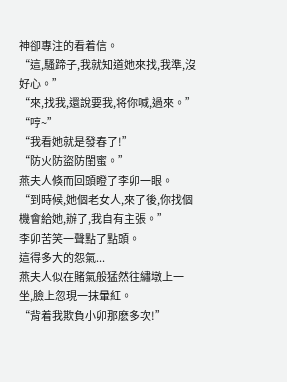神卻專注的看着信。
“這,騷蹄子,我就知道她來找,我準,沒好心。”
“來,找我,還說要我,将你喊,過來。”
“哼~”
“我看她就是發春了!”
“防火防盜防閨蜜。”
燕夫人倏而回頭瞪了李卯一眼。
“到時候,她個老女人,來了後,你找個機會給她,辦了,我自有主張。”
李卯苦笑一聲點了點頭。
這得多大的怨氣...
燕夫人似在賭氣般猛然往繡墩上一坐,臉上忽現一抹暈紅。
“背着我欺負小卯那麽多次!”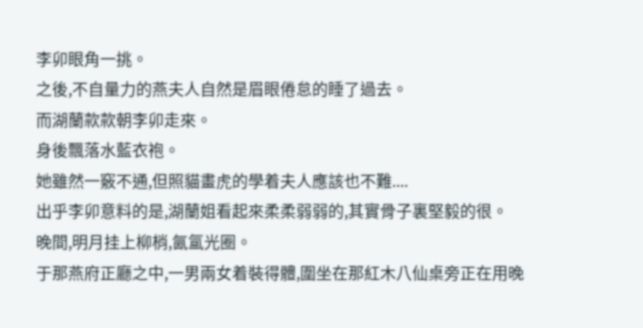李卯眼角一挑。
之後,不自量力的燕夫人自然是眉眼倦怠的睡了過去。
而湖蘭款款朝李卯走來。
身後飄落水藍衣袍。
她雖然一竅不通,但照貓畫虎的學着夫人應該也不難....
出乎李卯意料的是,湖蘭姐看起來柔柔弱弱的,其實骨子裏堅毅的很。
晚間,明月挂上柳梢,氤氲光圈。
于那燕府正廳之中,一男兩女着裝得體,圍坐在那紅木八仙桌旁正在用晚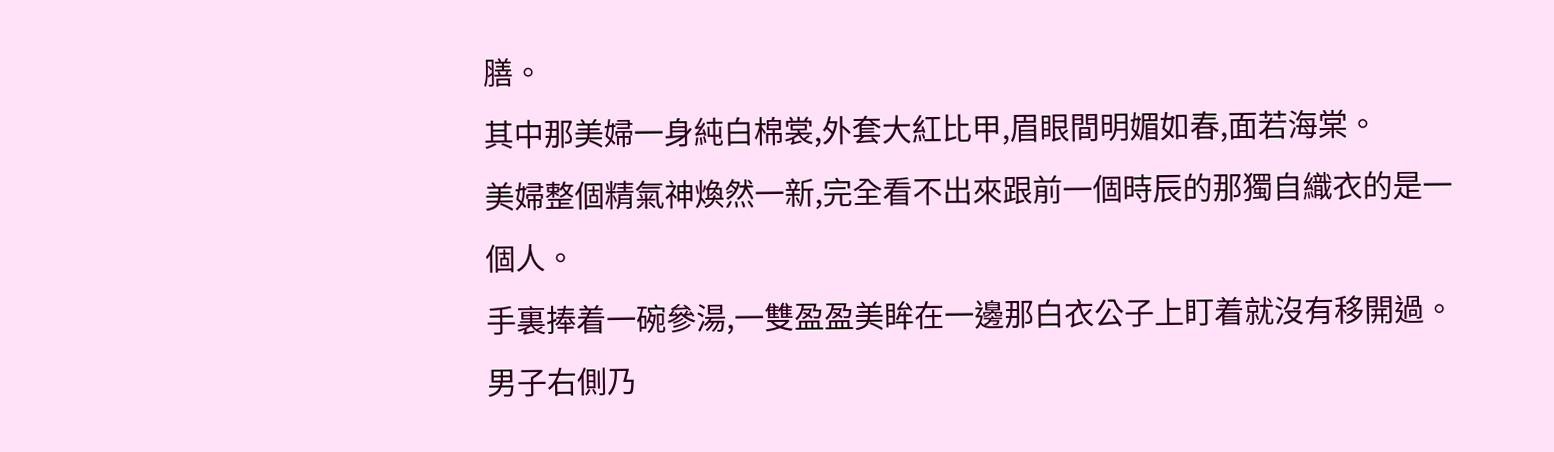膳。
其中那美婦一身純白棉裳,外套大紅比甲,眉眼間明媚如春,面若海棠。
美婦整個精氣神煥然一新,完全看不出來跟前一個時辰的那獨自織衣的是一個人。
手裏捧着一碗參湯,一雙盈盈美眸在一邊那白衣公子上盯着就沒有移開過。
男子右側乃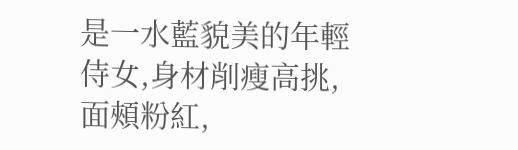是一水藍貌美的年輕侍女,身材削瘦高挑,面頰粉紅,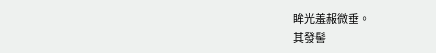眸光羞赧微垂。
其發髻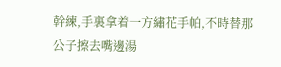幹練,手裏拿着一方繡花手帕,不時替那公子擦去嘴邊湯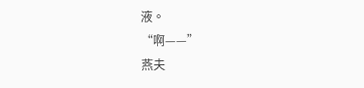液。
“啊——”
燕夫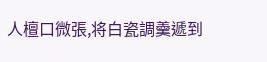人檀口微張,将白瓷調羹遞到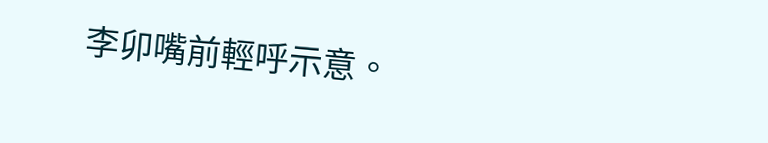李卯嘴前輕呼示意。